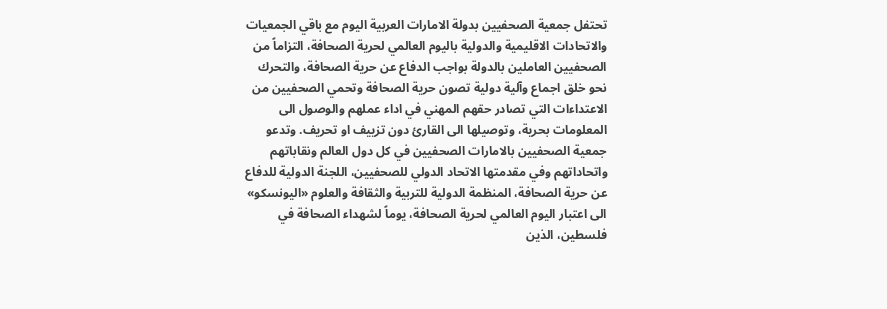تحتفل جمعية الصحفيين بدولة الامارات العربية اليوم مع باقي الجمعيات والاتحادات الاقليمية والدولية باليوم العالمي لحرية الصحافة، التزاماً من الصحفيين العاملين بالدولة بواجب الدفاع عن حرية الصحافة، والتحرك نحو خلق اجماع وآلية دولية تصون حرية الصحافة وتحمي الصحفيين من الاعتداءات التي تصادر حقهم المهني في اداء عملهم والوصول الى المعلومات بحرية، وتوصيلها الى القارئ دون تزييف او تحريف. وتدعو جمعية الصحفيين بالامارات الصحفيين في كل دول العالم ونقاباتهم واتحاداتهم وفي مقدمتها الاتحاد الدولي للصحفيين، اللجنة الدولية للدفاع عن حرية الصحافة، المنظمة الدولية للتربية والثقافة والعلوم «اليونسكو» الى اعتبار اليوم العالمي لحرية الصحافة، يوماً لشهداء الصحافة في فلسطين، الذين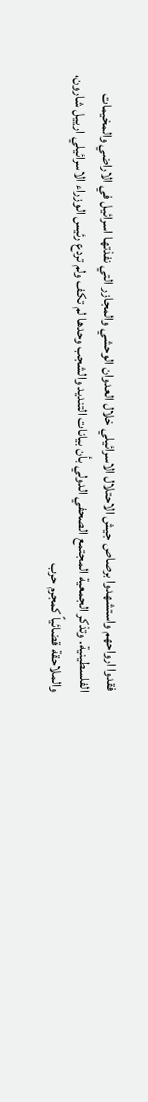فقدوا ارواحهم واستشهدوا برصاص جيش الاحتلال الاسرائيلي خلال العدوان الوحشي والمجازر التي نفذتها اسرائيل في الاراضي والمخيمات الفلسطينية. وتذكر الجمعية المجتمع الصحفي الدولي بأن بيانات التنديد والشجب وحدها لم تكف ولم تردع رئيس الوزراء الاسرائيلي ارييل شارون، والملاحقة قضائياً كمجرم حرب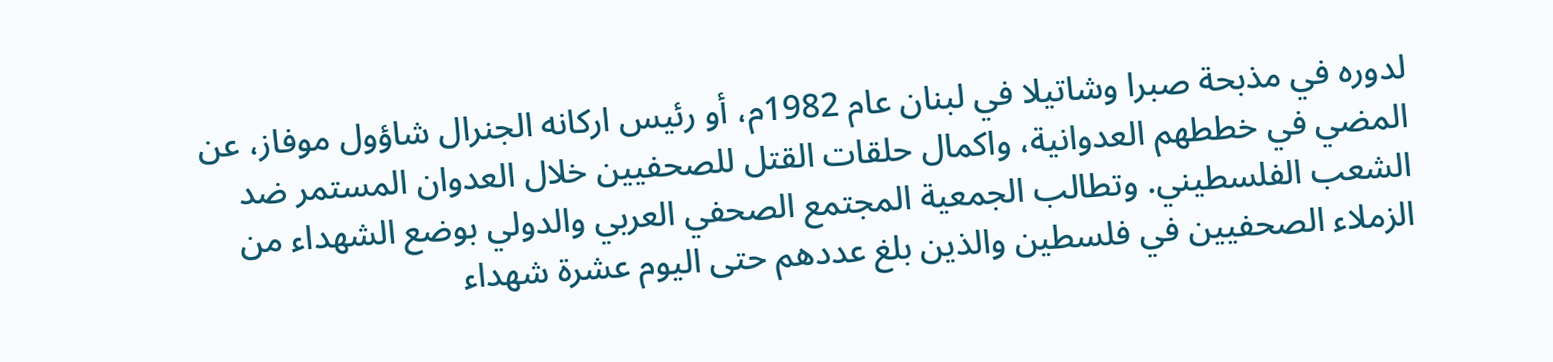لدوره في مذبحة صبرا وشاتيلا في لبنان عام 1982م، أو رئيس اركانه الجنرال شاؤول موفاز، عن المضي في خططهم العدوانية، واكمال حلقات القتل للصحفيين خلال العدوان المستمر ضد الشعب الفلسطيني. وتطالب الجمعية المجتمع الصحفي العربي والدولي بوضع الشهداء من الزملاء الصحفيين في فلسطين والذين بلغ عددهم حتى اليوم عشرة شهداء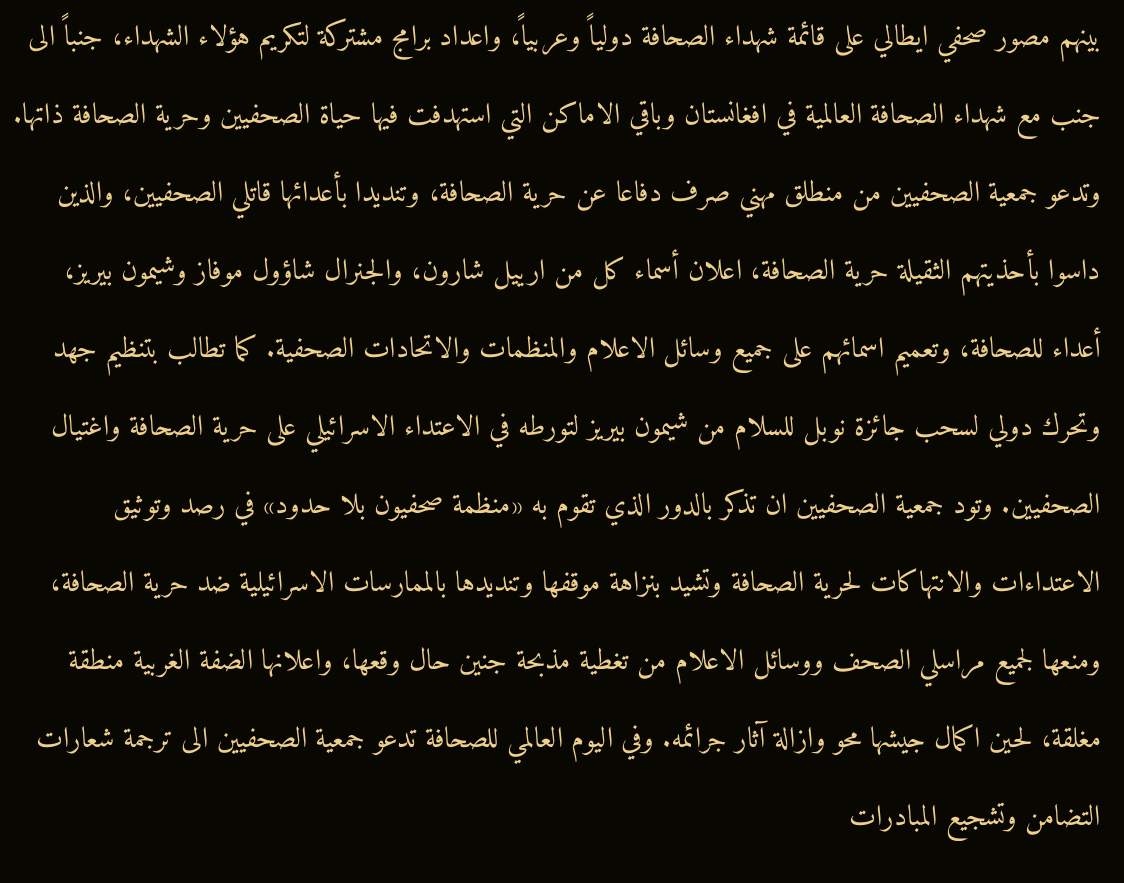بينهم مصور صحفي ايطالي على قائمة شهداء الصحافة دولياً وعربياً، واعداد برامج مشتركة لتكريم هؤلاء الشهداء، جنباً الى جنب مع شهداء الصحافة العالمية في افغانستان وباقي الاماكن التي استهدفت فيها حياة الصحفيين وحرية الصحافة ذاتها. وتدعو جمعية الصحفيين من منطلق مهني صرف دفاعا عن حرية الصحافة، وتنديدا بأعدائها قاتلي الصحفيين، والذين داسوا بأحذيتهم الثقيلة حرية الصحافة، اعلان أسماء كل من ارييل شارون، والجنرال شاؤول موفاز وشيمون بيريز، أعداء للصحافة، وتعميم اسمائهم على جميع وسائل الاعلام والمنظمات والاتحادات الصحفية. كما تطالب بتنظيم جهد وتحرك دولي لسحب جائزة نوبل للسلام من شيمون بيريز لتورطه في الاعتداء الاسرائيلي على حرية الصحافة واغتيال الصحفيين. وتود جمعية الصحفيين ان تذكر بالدور الذي تقوم به «منظمة صحفيون بلا حدود» في رصد وتوثيق الاعتداءات والانتهاكات لحرية الصحافة وتشيد بنزاهة موقفها وتنديدها بالممارسات الاسرائيلية ضد حرية الصحافة، ومنعها لجميع مراسلي الصحف ووسائل الاعلام من تغطية مذبحة جنين حال وقعها، واعلانها الضفة الغربية منطقة مغلقة، لحين اكمال جيشها محو وازالة آثار جرائمه. وفي اليوم العالمي للصحافة تدعو جمعية الصحفيين الى ترجمة شعارات التضامن وتشجيع المبادرات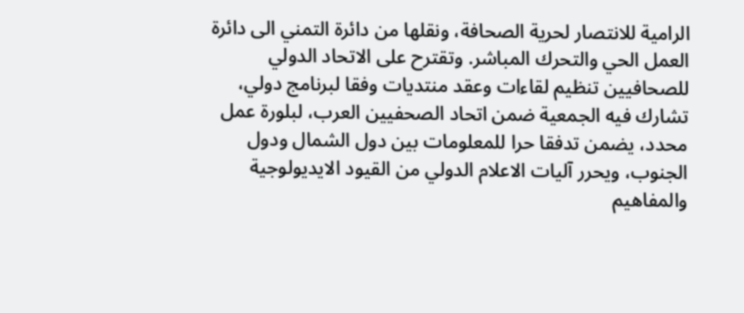الرامية للانتصار لحرية الصحافة، ونقلها من دائرة التمني الى دائرة العمل الحي والتحرك المباشر. وتقترح على الاتحاد الدولي للصحافيين تنظيم لقاءات وعقد منتديات وفقا لبرنامج دولي، تشارك فيه الجمعية ضمن اتحاد الصحفيين العرب، لبلورة عمل محدد، يضمن تدفقا حرا للمعلومات بين دول الشمال ودول الجنوب، ويحرر آليات الاعلام الدولي من القيود الايديولوجية والمفاهيم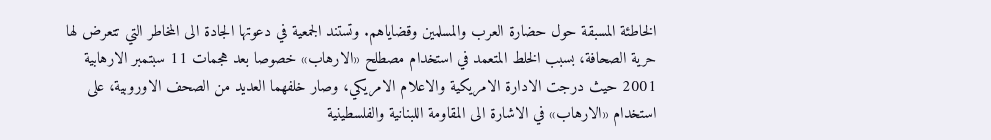الخاطئة المسبقة حول حضارة العرب والمسلمين وقضاياهم. وتستند الجمعية في دعوتها الجادة الى المخاطر التي تتعرض لها حرية الصحافة، بسبب الخلط المتعمد في استخدام مصطلح «الارهاب» خصوصا بعد هجمات 11 سبتمبر الارهابية 2001 حيث درجت الادارة الامريكية والاعلام الامريكي، وصار خلفهما العديد من الصحف الاوروبية، على استخدام «الارهاب» في الاشارة الى المقاومة اللبنانية والفلسطينية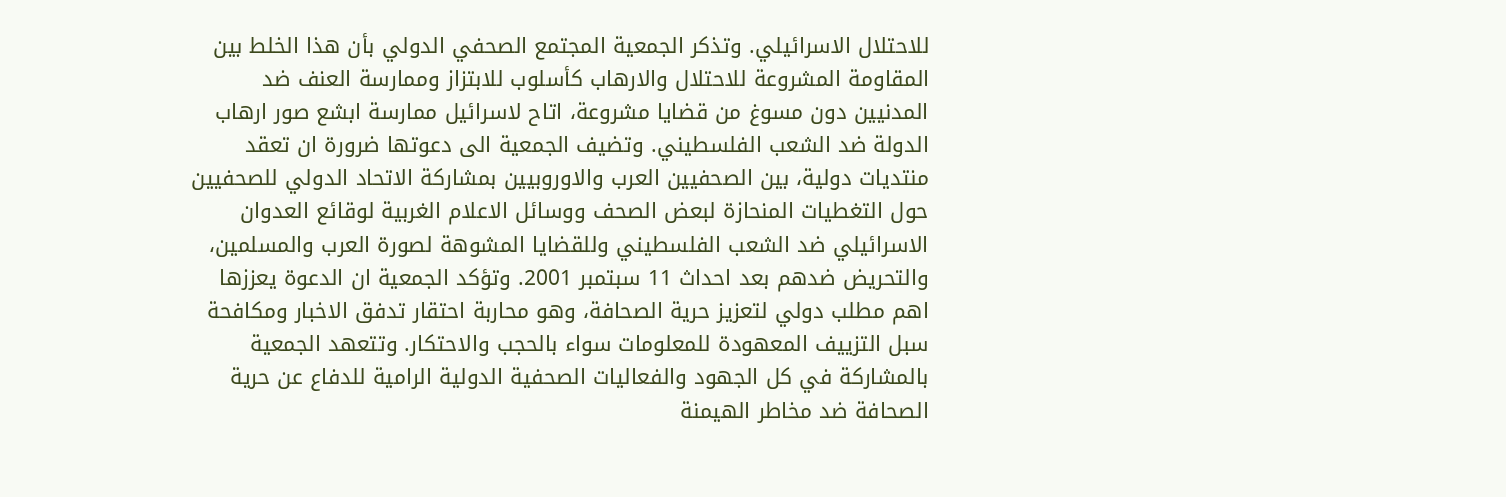للاحتلال الاسرائيلي. وتذكر الجمعية المجتمع الصحفي الدولي بأن هذا الخلط بين المقاومة المشروعة للاحتلال والارهاب كأسلوب للابتزاز وممارسة العنف ضد المدنيين دون مسوغ من قضايا مشروعة، اتاح لاسرائيل ممارسة ابشع صور ارهاب الدولة ضد الشعب الفلسطيني. وتضيف الجمعية الى دعوتها ضرورة ان تعقد منتديات دولية، بين الصحفيين العرب والاوروبيين بمشاركة الاتحاد الدولي للصحفيين حول التغطيات المنحازة لبعض الصحف ووسائل الاعلام الغربية لوقائع العدوان الاسرائيلي ضد الشعب الفلسطيني وللقضايا المشوهة لصورة العرب والمسلمين، والتحريض ضدهم بعد احداث 11 سبتمبر 2001. وتؤكد الجمعية ان الدعوة يعززها اهم مطلب دولي لتعزيز حرية الصحافة، وهو محاربة احتقار تدفق الاخبار ومكافحة سبل التزييف المعهودة للمعلومات سواء بالحجب والاحتكار. وتتعهد الجمعية بالمشاركة في كل الجهود والفعاليات الصحفية الدولية الرامية للدفاع عن حرية الصحافة ضد مخاطر الهيمنة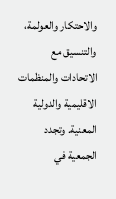والاحتكار والعولمة، والتنسيق مع الاتحادات والمنظمات الاقليمية والدولية المعنية. وتجدد الجمعية في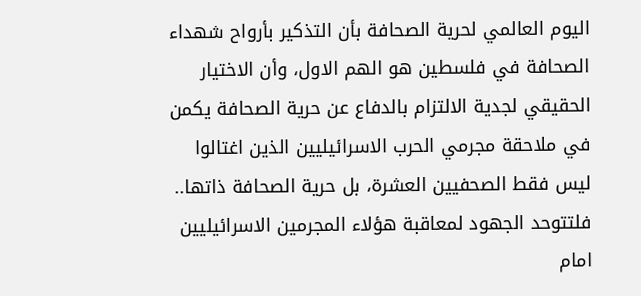اليوم العالمي لحرية الصحافة بأن التذكير بأرواح شهداء الصحافة في فلسطين هو الهم الاول، وأن الاختيار الحقيقي لجدية الالتزام بالدفاع عن حرية الصحافة يكمن في ملاحقة مجرمي الحرب الاسرائيليين الذين اغتالوا ليس فقط الصحفيين العشرة، بل حرية الصحافة ذاتها.. فلتتوحد الجهود لمعاقبة هؤلاء المجرمين الاسرائيليين امام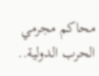محاكم مجرمي الحرب الدولية..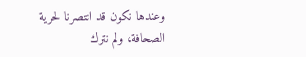وعندها نكون قد انتصرنا لحرية الصحافة، ولم نترك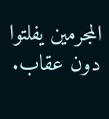المجرمين يفلتوا دون عقاب.